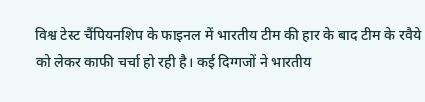विश्व टेस्ट चैंपियनशिप के फाइनल में भारतीय टीम की हार के बाद टीम के रवैये को लेकर काफी चर्चा हो रही है। कई दिग्गजों ने भारतीय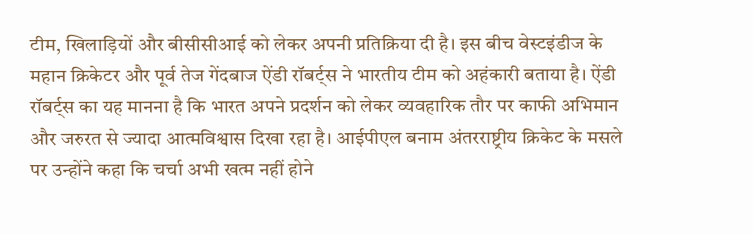टीम, खिलाड़ियों और बीसीसीआई को लेकर अपनी प्रतिक्रिया दी है। इस बीच वेस्टइंडीज के महान क्रिकेटर और पूर्व तेज गेंदबाज ऐंडी रॉबर्ट्स ने भारतीय टीम को अहंकारी बताया है। ऐंडी रॉबर्ट्स का यह मानना है कि भारत अपने प्रदर्शन को लेकर व्यवहारिक तौर पर काफी अभिमान और जरुरत से ज्यादा आत्मविश्वास दिखा रहा है। आईपीएल बनाम अंतरराष्ट्रीय क्रिकेट के मसले पर उन्होंने कहा कि चर्चा अभी खत्म नहीं होने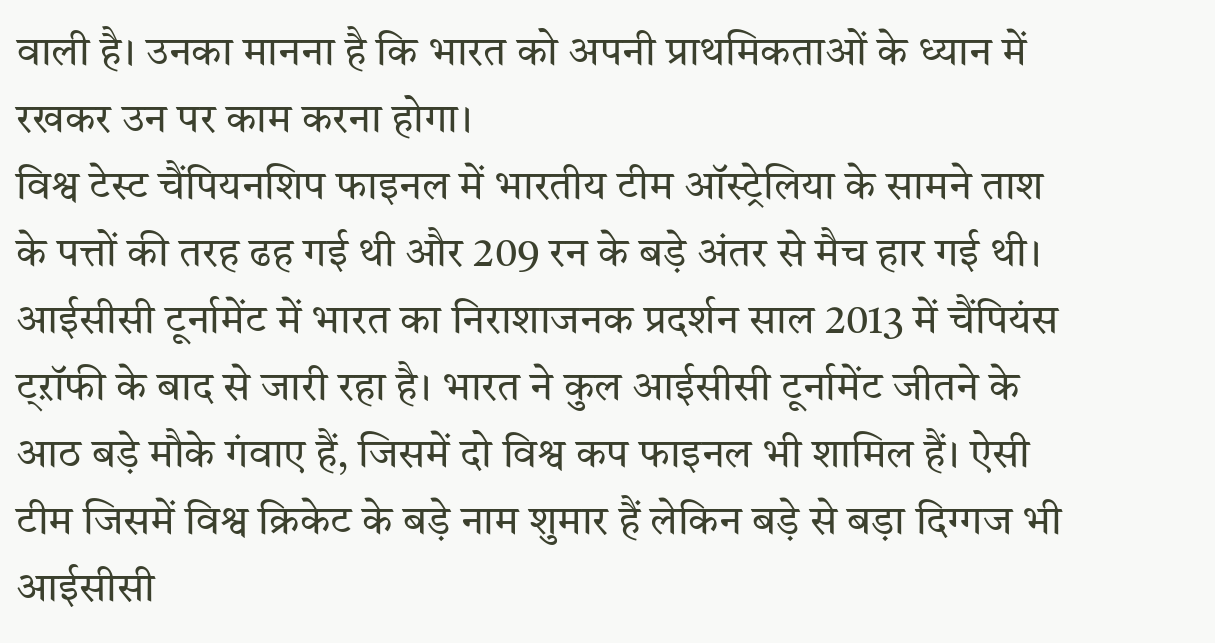वाली है। उनका मानना है कि भारत को अपनी प्राथमिकताओं के ध्यान में रखकर उन पर काम करना होगा।
विश्व टेस्ट चैंपियनशिप फाइनल में भारतीय टीम ऑस्ट्रेलिया के सामने ताश के पत्तों की तरह ढह गई थी और 209 रन के बड़े अंतर से मैच हार गई थी। आईसीसी टूर्नामेंट में भारत का निराशाजनक प्रदर्शन साल 2013 में चैंपियंस ट्ऱॉफी के बाद से जारी रहा है। भारत ने कुल आईसीसी टूर्नामेंट जीतने के आठ बड़े मौके गंवाए हैं, जिसमें दो विश्व कप फाइनल भी शामिल हैं। ऐसी टीम जिसमें विश्व क्रिकेट के बड़े नाम शुमार हैं लेकिन बड़े से बड़ा दिग्गज भी आईसीसी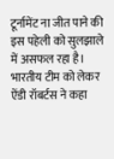टूर्नामेंट ना जीत पाने की इस पहेली को सुलझाले में असफल रहा है।
भारतीय टीम को लेकर ऐंडी रॉबर्टस ने कहा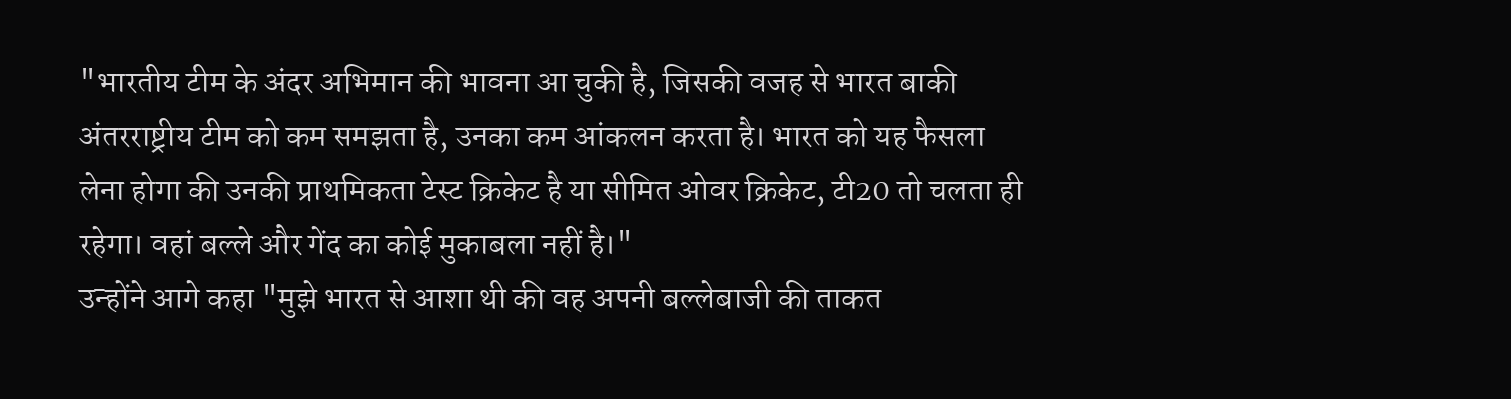"भारतीय टीम के अंदर अभिमान की भावना आ चुकी है, जिसकी वजह से भारत बाकी अंतरराष्ट्रीय टीम को कम समझता है, उनका कम आंकलन करता है। भारत को यह फैसला लेना होगा की उनकी प्राथमिकता टेस्ट क्रिकेट है या सीमित ओवर क्रिकेट, टी20 तो चलता ही रहेगा। वहां बल्ले और गेंद का कोई मुकाबला नहीं है।"
उन्होंने आगे कहा "मुझे भारत से आशा थी की वह अपनी बल्लेबाजी की ताकत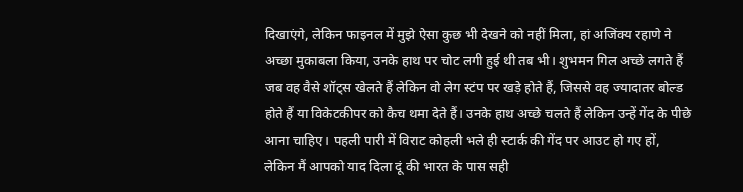दिखाएंगे, लेकिन फाइनल में मुझे ऐसा कुछ भी देखने को नहीं मिला, हां अजिंक्य रहाणे ने अच्छा मुकाबला किया, उनके हाथ पर चोट लगी हुई थी तब भी। शुभमन गिल अच्छे लगते हैं जब वह वैसे शॉट्स खेलते हैं लेकिन वो लेग स्टंप पर खड़े होते हैं, जिससे वह ज्यादातर बोल्ड होते हैं या विकेटकीपर को कैच थमा देते हैं। उनके हाथ अच्छे चलते हैं लेकिन उन्हें गेंद के पीछे आना चाहिए। पहली पारी में विराट कोहली भले ही स्टार्क की गेंद पर आउट हो गए हों, लेकिन मैं आपको याद दिला दूं की भारत के पास सही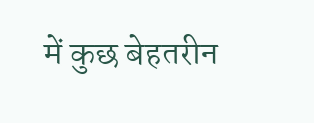में कुछ बेहतरीन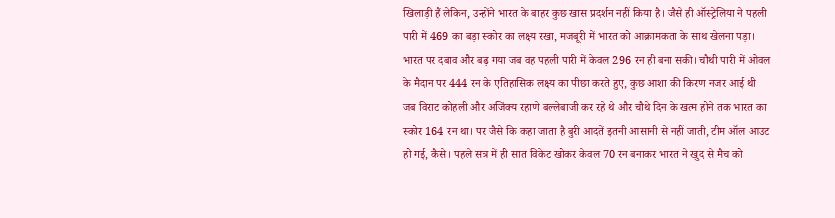खिलाड़ी हैं लेकिन, उन्होंने भारत के बाहर कुछ खास प्रदर्शन नहीं किया है। जैसे ही ऑस्ट्रेलिया ने पहली पारी में 469 का बड़ा स्कोर का लक्ष्य रखा, मजबूरी में भारत को आक्रामकता के साथ खेलना पड़ा। भारत पर दबाव और बढ़ गया जब वह पहली पारी में केवल 296 रन ही बना सकी। चौथी पारी में ओवल के मैदान पर 444 रन के एतिहासिक लक्ष्य का पीछा करते हुए, कुछ आशा की किरण नजर आई थी जब विराट कोहली और अजिंक्य रहाणे बल्लेबाजी कर रहे थे और चौथे दिन के खत्म होने तक भारत का स्कोर 164 रन था। पर जैसे कि कहा जाता है बुरी आदतें इतनी आसानी से नहीं जाती, टीम ऑल आउट हो गई, कैसे। पहले सत्र में ही सात विकेट खोकर केवल 70 रन बनाकर भारत ने खुद से मैच को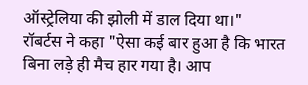ऑस्ट्रेलिया की झोली में डाल दिया था।"
रॉबर्टस ने कहा "ऐसा कई बार हुआ है कि भारत बिना लड़े ही मैच हार गया है। आप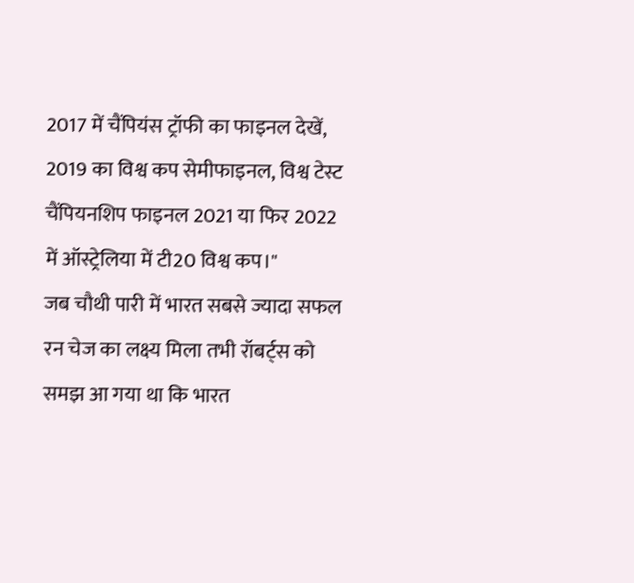2017 में चैंपियंस ट्रॉफी का फाइनल देखें, 2019 का विश्व कप सेमीफाइनल, विश्व टेस्ट चैंपियनशिप फाइनल 2021 या फिर 2022 में ऑस्ट्रेलिया में टी20 विश्व कप।"
जब चौथी पारी में भारत सबसे ज्यादा सफल रन चेज का लक्ष्य मिला तभी रॉबर्ट्स को समझ आ गया था कि भारत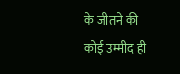के जीतने की कोई उम्मीद ही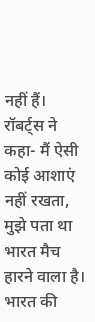नहीं हैं। रॉबर्ट्स ने कहा- मैं ऐसी कोई आशाएं नहीं रखता, मुझे पता था भारत मैच हारने वाला है। भारत की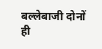बल्लेबाजी दोनों ही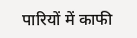पारियों में काफी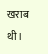खराब थी।